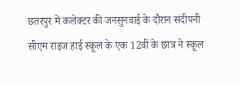छतरपुर में कलेक्टर की जनसुनवाई के दौरान संदीपनी सीएम राइज हाई स्कूल के एक 12वीं के छात्र ने स्कूल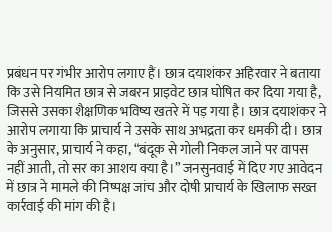प्रबंधन पर गंभीर आरोप लगाए हैं। छात्र दयाशंकर अहिरवार ने बताया कि उसे नियमित छात्र से जबरन प्राइवेट छात्र घोषित कर दिया गया है, जिससे उसका शैक्षणिक भविष्य खतरे में पड़ गया है। छात्र दयाशंकर ने आरोप लगाया कि प्राचार्य ने उसके साथ अभद्रता कर धमकी दी। छात्र के अनुसार, प्राचार्य ने कहा, “बंदूक से गोली निकल जाने पर वापस नहीं आती, तो सर का आशय क्या है।” जनसुनवाई में दिए गए आवेदन में छात्र ने मामले की निष्पक्ष जांच और दोषी प्राचार्य के खिलाफ सख्त कार्रवाई की मांग की है।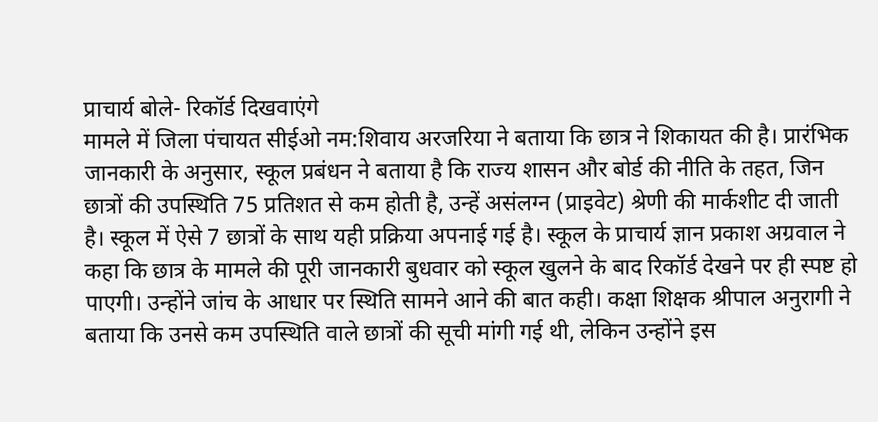प्राचार्य बोले- रिकॉर्ड दिखवाएंगे
मामले में जिला पंचायत सीईओ नम:शिवाय अरजरिया ने बताया कि छात्र ने शिकायत की है। प्रारंभिक जानकारी के अनुसार, स्कूल प्रबंधन ने बताया है कि राज्य शासन और बोर्ड की नीति के तहत, जिन छात्रों की उपस्थिति 75 प्रतिशत से कम होती है, उन्हें असंलग्न (प्राइवेट) श्रेणी की मार्कशीट दी जाती है। स्कूल में ऐसे 7 छात्रों के साथ यही प्रक्रिया अपनाई गई है। स्कूल के प्राचार्य ज्ञान प्रकाश अग्रवाल ने कहा कि छात्र के मामले की पूरी जानकारी बुधवार को स्कूल खुलने के बाद रिकॉर्ड देखने पर ही स्पष्ट हो पाएगी। उन्होंने जांच के आधार पर स्थिति सामने आने की बात कही। कक्षा शिक्षक श्रीपाल अनुरागी ने बताया कि उनसे कम उपस्थिति वाले छात्रों की सूची मांगी गई थी, लेकिन उन्होंने इस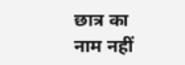छात्र का नाम नहीं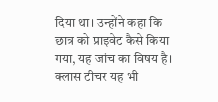दिया था। उन्होंने कहा कि छात्र को प्राइवेट कैसे किया गया, यह जांच का विषय है। क्लास टीचर यह भी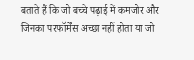बताते हैं कि जो बच्चे पढ़ाई में कमजोर और जिनका परफॉर्मेंस अच्छा नहीं होता या जो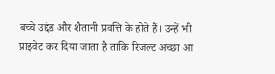बच्चे उद्दंड और शैतानी प्रवत्ति के होते हैं। उन्हें भी प्राइवेट कर दिया जाता है ताकि रिजल्ट अच्छा आ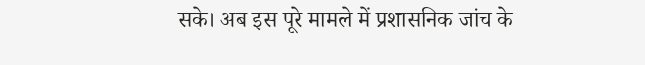सके। अब इस पूरे मामले में प्रशासनिक जांच के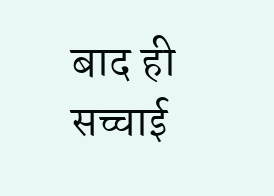बाद ही सच्चाई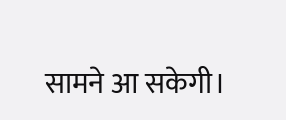सामने आ सकेगी।